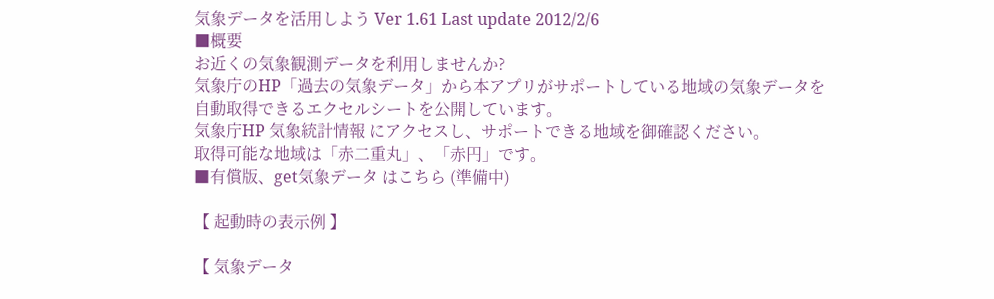気象データを活用しよう Ver 1.61 Last update 2012/2/6
■概要
お近くの気象観測データを利用しませんか?
気象庁のHP「過去の気象データ」から本アプリがサポートしている地域の気象データを
自動取得できるエクセルシートを公開しています。
気象庁HP 気象統計情報 にアクセスし、サポートできる地域を御確認ください。
取得可能な地域は「赤二重丸」、「赤円」です。
■有償版、get気象データ はこちら (準備中)

【 起動時の表示例 】

【 気象データ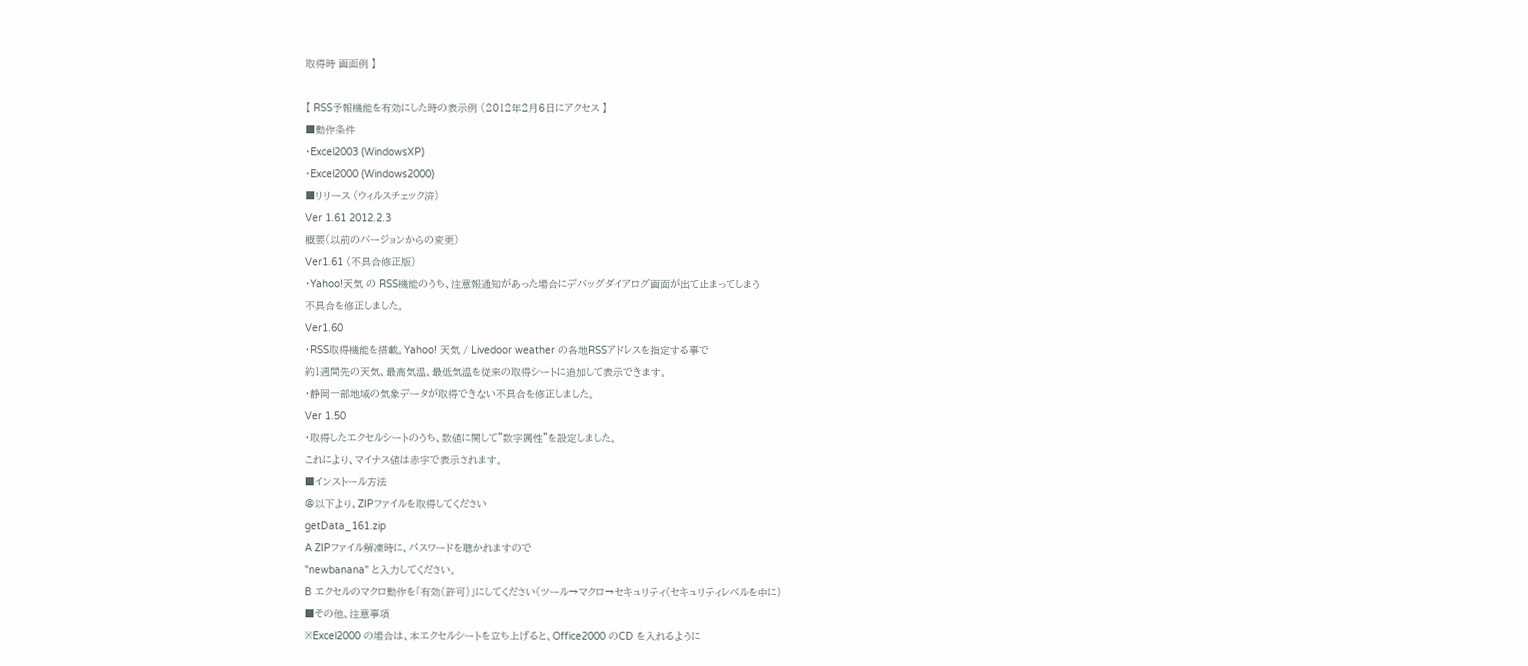取得時 画面例 】

【 RSS予報機能を有効にした時の表示例 (2012年2月6日にアクセス 】
■動作条件
・Excel2003 (WindowsXP)
・Excel2000 (Windows2000)
■リリース (ウィルスチェック済)
Ver 1.61 2012.2.3
概要(以前のバージョンからの変更)
Ver1.61 (不具合修正版)
・Yahoo!天気 の RSS機能のうち、注意報通知があった場合にデバッグダイアログ画面が出て止まってしまう
不具合を修正しました。
Ver1.60
・RSS取得機能を搭載。Yahoo! 天気 / Livedoor weather の各地RSSアドレスを指定する事で
約1週間先の天気、最高気温、最低気温を従来の取得シートに追加して表示できます。
・静岡一部地域の気象データが取得できない不具合を修正しました。
Ver 1.50
・取得したエクセルシートのうち、数値に関して”数字属性”を設定しました。
これにより、マイナス値は赤字で表示されます。
■インストール方法
@以下より、ZIPファイルを取得してください
getData_161.zip
A ZIPファイル解凍時に、パスワードを聴かれますので
"newbanana" と入力してください。
B エクセルのマクロ動作を「有効(許可)」にしてください(ツール→マクロ→セキュリティ(セキュリティレベルを中に)
■その他、注意事項
※Excel2000 の場合は、本エクセルシートを立ち上げると、Office2000 のCD を入れるように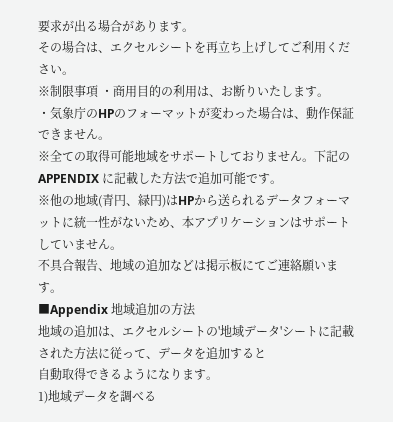要求が出る場合があります。
その場合は、エクセルシートを再立ち上げしてご利用ください。
※制限事項 ・商用目的の利用は、お断りいたします。
・気象庁のHPのフォーマットが変わった場合は、動作保証できません。
※全ての取得可能地域をサポートしておりません。下記の APPENDIX に記載した方法で追加可能です。
※他の地域(青円、緑円)はHPから送られるデータフォーマットに統一性がないため、本アプリケーションはサポートしていません。
不具合報告、地域の追加などは掲示板にてご連絡願います。
■Appendix 地域追加の方法
地域の追加は、エクセルシートの'地域データ'シートに記載された方法に従って、データを追加すると
自動取得できるようになります。
1)地域データを調べる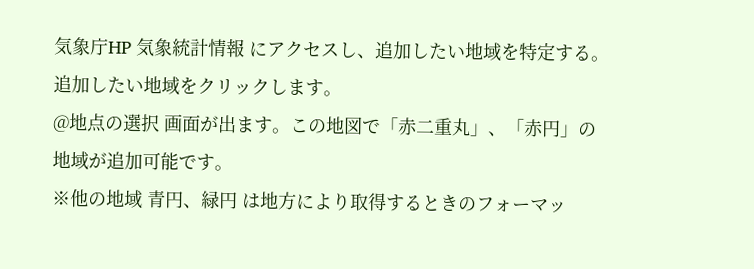気象庁HP 気象統計情報 にアクセスし、追加したい地域を特定する。
追加したい地域をクリックします。
@地点の選択 画面が出ます。この地図で「赤二重丸」、「赤円」の地域が追加可能です。
※他の地域 青円、緑円 は地方により取得するときのフォーマッ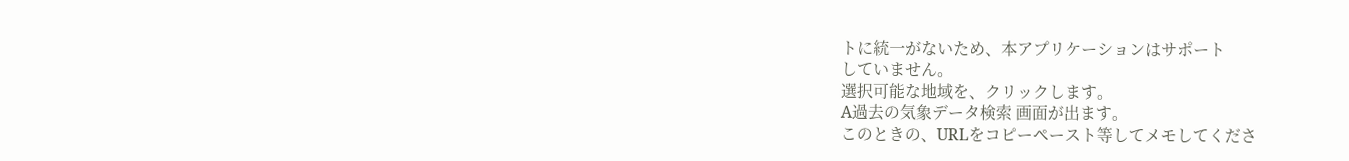トに統一がないため、本アプリケーションはサポート
していません。
選択可能な地域を、クリックします。
A過去の気象データ検索 画面が出ます。
このときの、URLをコピーペースト等してメモしてくださ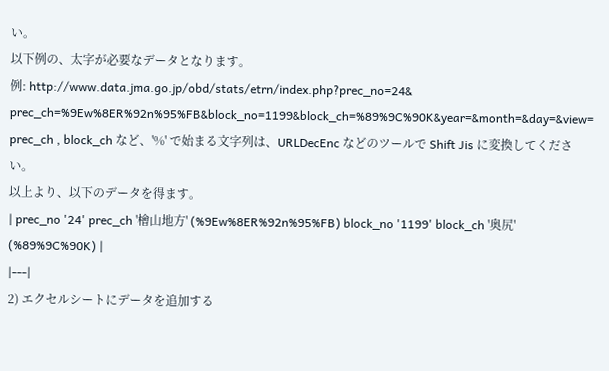い。
以下例の、太字が必要なデータとなります。
例: http://www.data.jma.go.jp/obd/stats/etrn/index.php?prec_no=24&
prec_ch=%9Ew%8ER%92n%95%FB&block_no=1199&block_ch=%89%9C%90K&year=&month=&day=&view=
prec_ch , block_ch など、'%' で始まる文字列は、URLDecEnc などのツールで Shift Jis に変換してください。
以上より、以下のデータを得ます。
| prec_no '24' prec_ch '檜山地方' (%9Ew%8ER%92n%95%FB) block_no '1199' block_ch '奥尻' (%89%9C%90K) |
|---|
2) エクセルシートにデータを追加する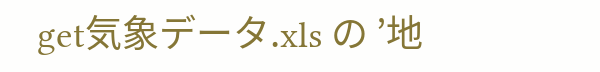get気象データ.xls の ’地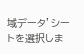域データ’シートを選択しま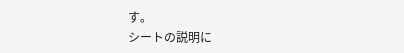す。
シートの説明に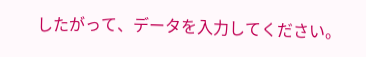したがって、データを入力してください。